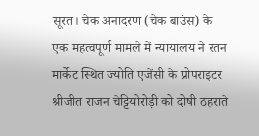सूरत। चेक अनादरण (चेक बाउंस) के एक महत्वपूर्ण मामले में न्यायालय ने रतन मार्केट स्थित ज्योति एजेंसी के प्रोपराइटर श्रीजीत राजन चेट्टियोरोड़ी को दोषी ठहराते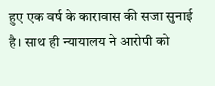हुए एक वर्ष के कारावास की सजा सुनाई है। साथ ही न्यायालय ने आरोपी को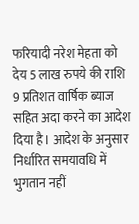फरियादी नरेश मेहता को देय 5 लाख रुपये की राशि 9 प्रतिशत वार्षिक ब्याज सहित अदा करने का आदेश दिया है। आदेश के अनुसार निर्धारित समयावधि में भुगतान नहीं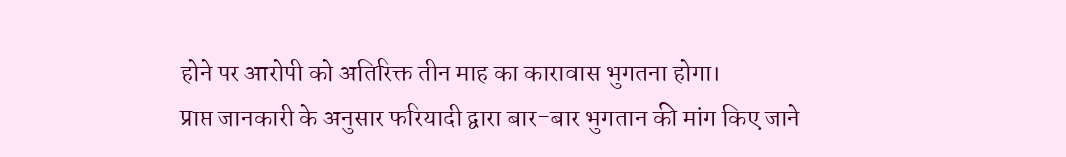होने पर आरोपी को अतिरिक्त तीन माह का कारावास भुगतना होगा।
प्राप्त जानकारी के अनुसार फरियादी द्वारा बार-बार भुगतान की मांग किए जाने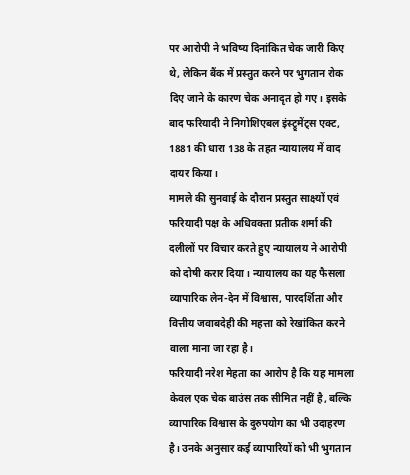पर आरोपी ने भविष्य दिनांकित चेक जारी किए थे, लेकिन बैंक में प्रस्तुत करने पर भुगतान रोक दिए जाने के कारण चेक अनादृत हो गए। इसके बाद फरियादी ने निगोशिएबल इंस्ट्रूमेंट्स एक्ट, 1881 की धारा 138 के तहत न्यायालय में वाद दायर किया।
मामले की सुनवाई के दौरान प्रस्तुत साक्ष्यों एवं फरियादी पक्ष के अधिवक्ता प्रतीक शर्मा की दलीलों पर विचार करते हुए न्यायालय ने आरोपी को दोषी करार दिया। न्यायालय का यह फैसला व्यापारिक लेन-देन में विश्वास, पारदर्शिता और वित्तीय जवाबदेही की महत्ता को रेखांकित करने वाला माना जा रहा है।
फरियादी नरेश मेहता का आरोप है कि यह मामला केवल एक चेक बाउंस तक सीमित नहीं है, बल्कि व्यापारिक विश्वास के दुरुपयोग का भी उदाहरण है। उनके अनुसार कई व्यापारियों को भी भुगतान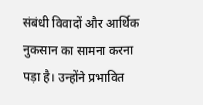संबंधी विवादों और आर्थिक नुकसान का सामना करना पड़ा है। उन्होंने प्रभावित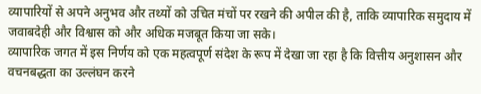व्यापारियों से अपने अनुभव और तथ्यों को उचित मंचों पर रखने की अपील की है, ताकि व्यापारिक समुदाय में जवाबदेही और विश्वास को और अधिक मजबूत किया जा सके।
व्यापारिक जगत में इस निर्णय को एक महत्वपूर्ण संदेश के रूप में देखा जा रहा है कि वित्तीय अनुशासन और वचनबद्धता का उल्लंघन करने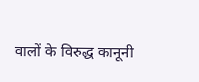वालों के विरुद्ध कानूनी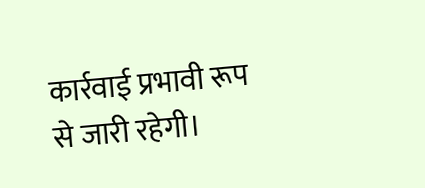कार्रवाई प्रभावी रूप से जारी रहेगी।